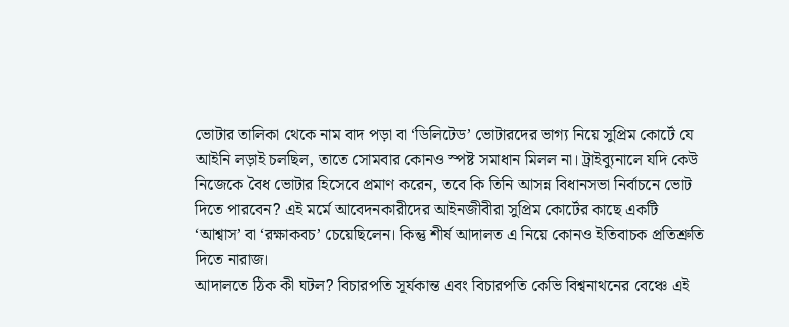ভোটার তালিকা থেকে নাম বাদ পড়া বা ‘ডিলিটেড’ ভোটারদের ভাগ্য নিয়ে সুপ্রিম কোর্টে যে আইনি লড়াই চলছিল, তাতে সোমবার কোনও স্পষ্ট সমাধান মিলল না। ট্রাইব্যুনালে যদি কেউ নিজেকে বৈধ ভোটার হিসেবে প্রমাণ করেন, তবে কি তিনি আসন্ন বিধানসভা নির্বাচনে ভোট দিতে পারবেন? এই মর্মে আবেদনকারীদের আইনজীবীরা সুপ্রিম কোর্টের কাছে একটি ‘আশ্বাস’ বা ‘রক্ষাকবচ’ চেয়েছিলেন। কিন্তু শীর্ষ আদালত এ নিয়ে কোনও ইতিবাচক প্রতিশ্রুতি দিতে নারাজ।
আদালতে ঠিক কী ঘটল? বিচারপতি সূর্যকান্ত এবং বিচারপতি কেভি বিশ্বনাথনের বেঞ্চে এই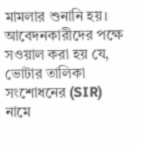মামলার শুনানি হয়। আবেদনকারীদের পক্ষে সওয়াল করা হয় যে, ভোটার তালিকা সংশোধনের (SIR) নামে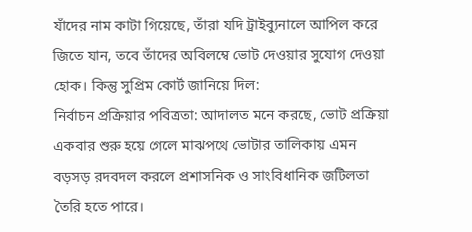যাঁদের নাম কাটা গিয়েছে, তাঁরা যদি ট্রাইব্যুনালে আপিল করে জিতে যান, তবে তাঁদের অবিলম্বে ভোট দেওয়ার সুযোগ দেওয়া হোক। কিন্তু সুপ্রিম কোর্ট জানিয়ে দিল:
নির্বাচন প্রক্রিয়ার পবিত্রতা: আদালত মনে করছে, ভোট প্রক্রিয়া একবার শুরু হয়ে গেলে মাঝপথে ভোটার তালিকায় এমন বড়সড় রদবদল করলে প্রশাসনিক ও সাংবিধানিক জটিলতা তৈরি হতে পারে।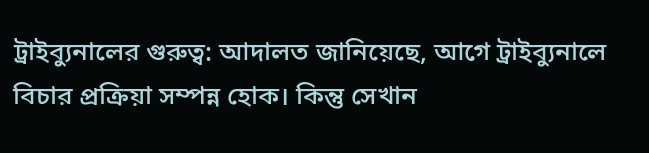ট্রাইব্যুনালের গুরুত্ব: আদালত জানিয়েছে, আগে ট্রাইব্যুনালে বিচার প্রক্রিয়া সম্পন্ন হোক। কিন্তু সেখান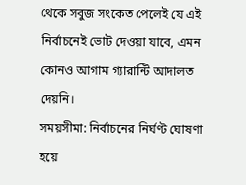থেকে সবুজ সংকেত পেলেই যে এই নির্বাচনেই ভোট দেওয়া যাবে, এমন কোনও আগাম গ্যারান্টি আদালত দেয়নি।
সময়সীমা: নির্বাচনের নির্ঘণ্ট ঘোষণা হয়ে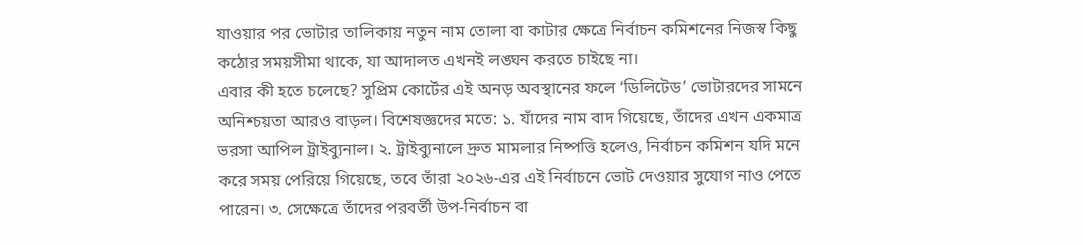যাওয়ার পর ভোটার তালিকায় নতুন নাম তোলা বা কাটার ক্ষেত্রে নির্বাচন কমিশনের নিজস্ব কিছু কঠোর সময়সীমা থাকে, যা আদালত এখনই লঙ্ঘন করতে চাইছে না।
এবার কী হতে চলেছে? সুপ্রিম কোর্টের এই অনড় অবস্থানের ফলে ‘ডিলিটেড’ ভোটারদের সামনে অনিশ্চয়তা আরও বাড়ল। বিশেষজ্ঞদের মতে: ১. যাঁদের নাম বাদ গিয়েছে, তাঁদের এখন একমাত্র ভরসা আপিল ট্রাইব্যুনাল। ২. ট্রাইব্যুনালে দ্রুত মামলার নিষ্পত্তি হলেও, নির্বাচন কমিশন যদি মনে করে সময় পেরিয়ে গিয়েছে, তবে তাঁরা ২০২৬-এর এই নির্বাচনে ভোট দেওয়ার সুযোগ নাও পেতে পারেন। ৩. সেক্ষেত্রে তাঁদের পরবর্তী উপ-নির্বাচন বা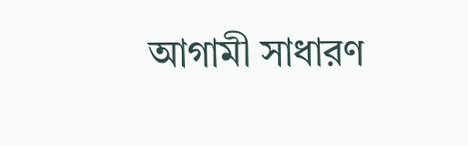আগামী সাধারণ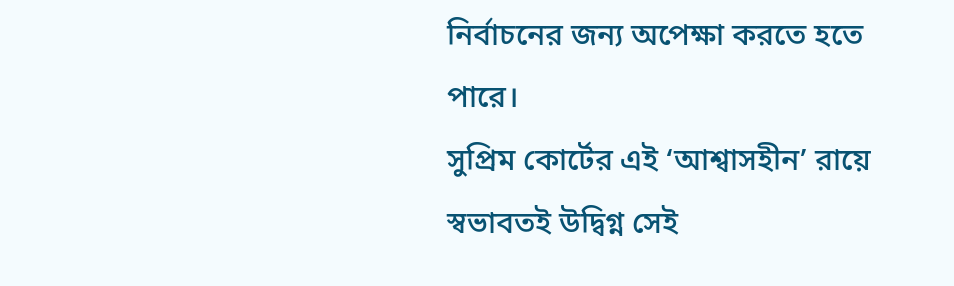নির্বাচনের জন্য অপেক্ষা করতে হতে পারে।
সুপ্রিম কোর্টের এই ‘আশ্বাসহীন’ রায়ে স্বভাবতই উদ্বিগ্ন সেই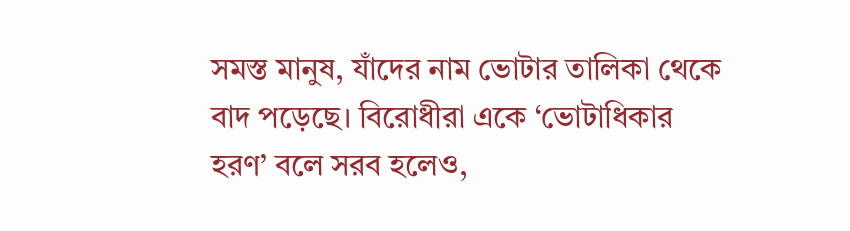সমস্ত মানুষ, যাঁদের নাম ভোটার তালিকা থেকে বাদ পড়েছে। বিরোধীরা একে ‘ভোটাধিকার হরণ’ বলে সরব হলেও,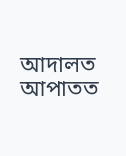আদালত আপাতত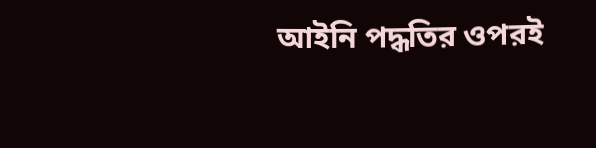আইনি পদ্ধতির ওপরই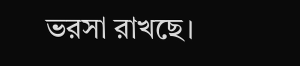ভরসা রাখছে।